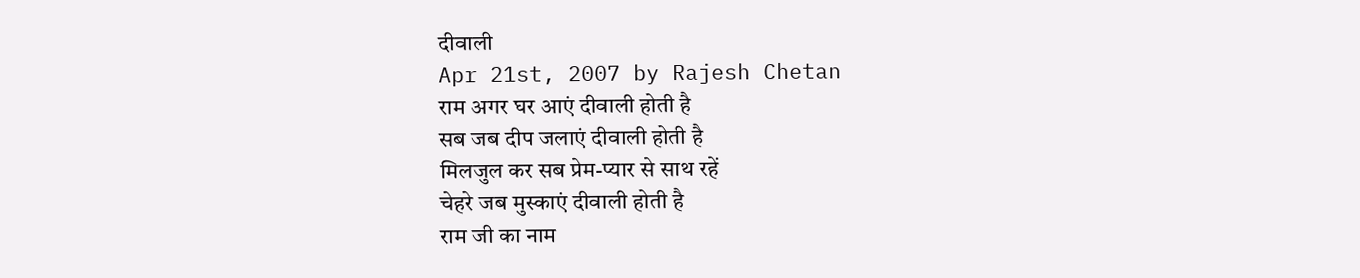दीवाली
Apr 21st, 2007 by Rajesh Chetan
राम अगर घर आएं दीवाली होती है
सब जब दीप जलाएं दीवाली होती है
मिलजुल कर सब प्रेम-प्यार से साथ रहें
चेहरे जब मुस्काएं दीवाली होती है
राम जी का नाम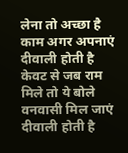लेना तो अच्छा है
काम अगर अपनाएं दीवाली होती है
केवट से जब राम मिले तो ये बोले
वनवासी मिल जाएं दीवाली होती है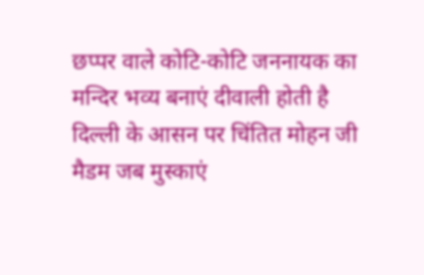छप्पर वाले कोटि-कोटि जननायक का
मन्दिर भव्य बनाएं दीवाली होती है
दिल्ली के आसन पर चिंतित मोहन जी
मैडम जब मुस्काएं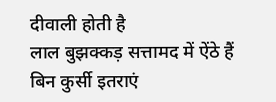दीवाली होती है
लाल बुझक्कड़ सत्तामद में ऐंठे हैं
बिन कुर्सी इतराएं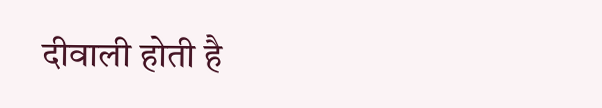दीवाली होती है